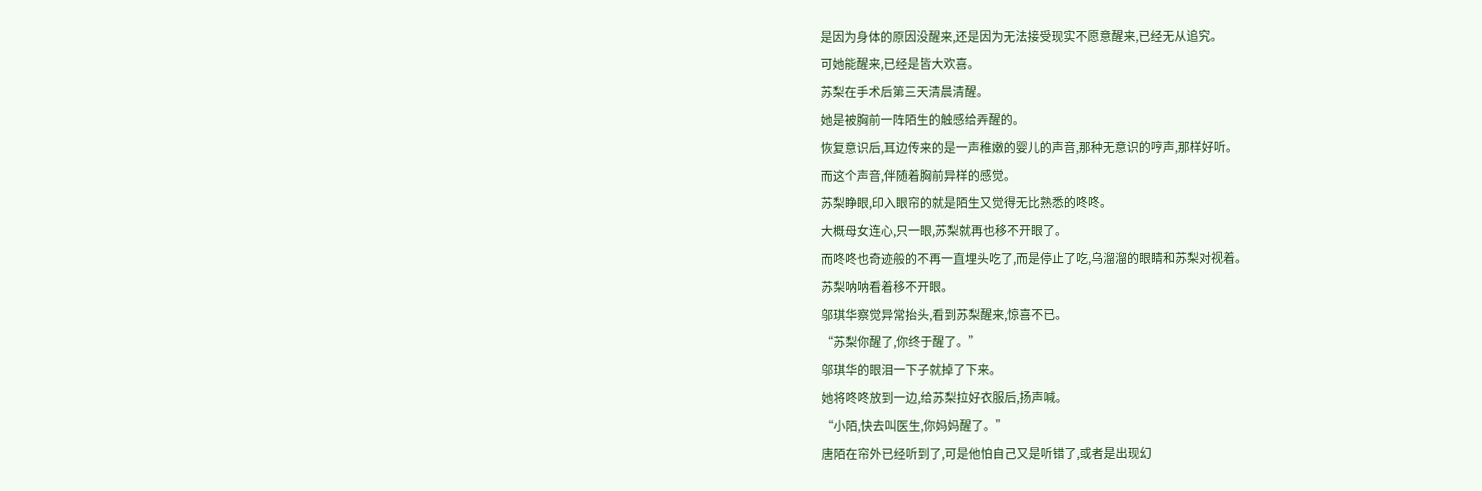是因为身体的原因没醒来,还是因为无法接受现实不愿意醒来,已经无从追究。
可她能醒来,已经是皆大欢喜。
苏梨在手术后第三天清晨清醒。
她是被胸前一阵陌生的触感给弄醒的。
恢复意识后,耳边传来的是一声稚嫩的婴儿的声音,那种无意识的哼声,那样好听。
而这个声音,伴随着胸前异样的感觉。
苏梨睁眼,印入眼帘的就是陌生又觉得无比熟悉的咚咚。
大概母女连心,只一眼,苏梨就再也移不开眼了。
而咚咚也奇迹般的不再一直埋头吃了,而是停止了吃,乌溜溜的眼睛和苏梨对视着。
苏梨呐呐看着移不开眼。
邬琪华察觉异常抬头,看到苏梨醒来,惊喜不已。
“苏梨你醒了,你终于醒了。”
邬琪华的眼泪一下子就掉了下来。
她将咚咚放到一边,给苏梨拉好衣服后,扬声喊。
“小陌,快去叫医生,你妈妈醒了。”
唐陌在帘外已经听到了,可是他怕自己又是听错了,或者是出现幻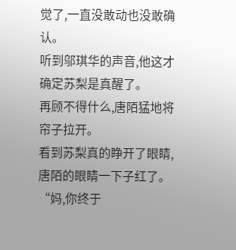觉了,一直没敢动也没敢确认。
听到邬琪华的声音,他这才确定苏梨是真醒了。
再顾不得什么,唐陌猛地将帘子拉开。
看到苏梨真的睁开了眼睛,唐陌的眼睛一下子红了。
“妈,你终于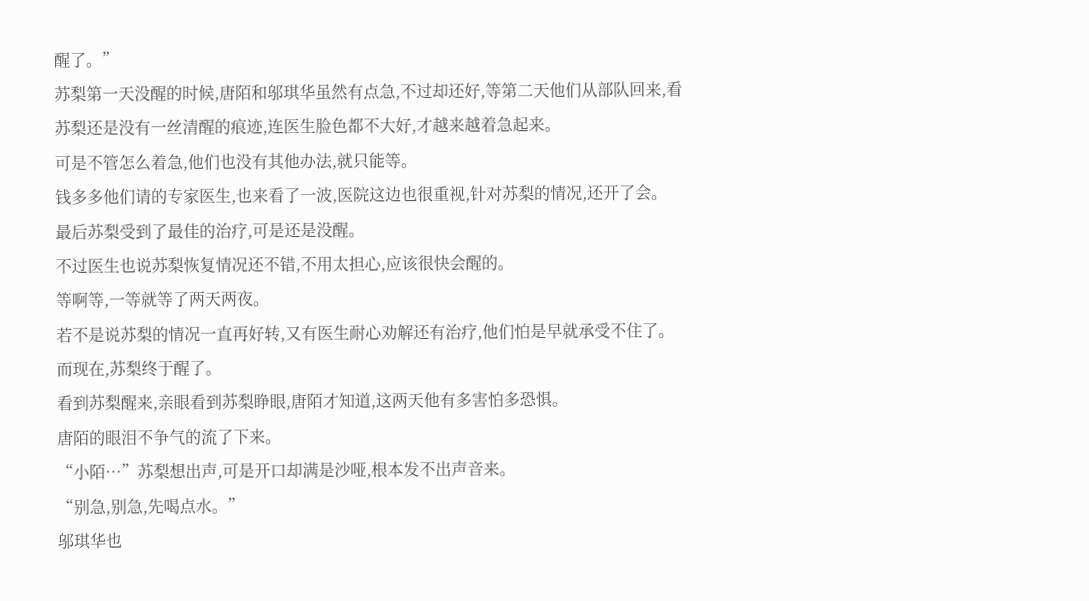醒了。”
苏梨第一天没醒的时候,唐陌和邬琪华虽然有点急,不过却还好,等第二天他们从部队回来,看苏梨还是没有一丝清醒的痕迹,连医生脸色都不大好,才越来越着急起来。
可是不管怎么着急,他们也没有其他办法,就只能等。
钱多多他们请的专家医生,也来看了一波,医院这边也很重视,针对苏梨的情况,还开了会。
最后苏梨受到了最佳的治疗,可是还是没醒。
不过医生也说苏梨恢复情况还不错,不用太担心,应该很快会醒的。
等啊等,一等就等了两天两夜。
若不是说苏梨的情况一直再好转,又有医生耐心劝解还有治疗,他们怕是早就承受不住了。
而现在,苏梨终于醒了。
看到苏梨醒来,亲眼看到苏梨睁眼,唐陌才知道,这两天他有多害怕多恐惧。
唐陌的眼泪不争气的流了下来。
“小陌…”苏梨想出声,可是开口却满是沙哑,根本发不出声音来。
“别急,别急,先喝点水。”
邬琪华也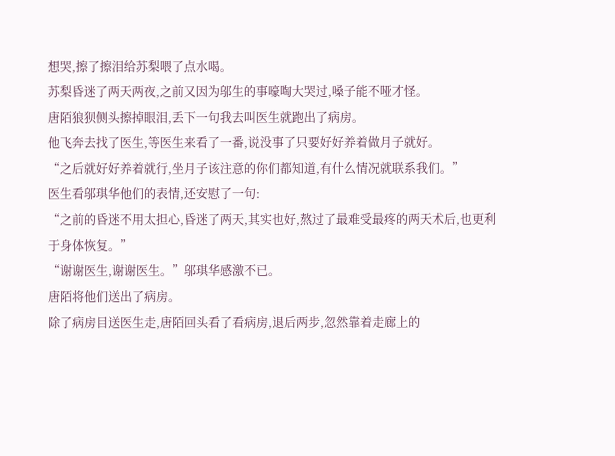想哭,擦了擦泪给苏梨喂了点水喝。
苏梨昏迷了两天两夜,之前又因为邬生的事嚎啕大哭过,嗓子能不哑才怪。
唐陌狼狈侧头擦掉眼泪,丢下一句我去叫医生就跑出了病房。
他飞奔去找了医生,等医生来看了一番,说没事了只要好好养着做月子就好。
“之后就好好养着就行,坐月子该注意的你们都知道,有什么情况就联系我们。”
医生看邬琪华他们的表情,还安慰了一句:
“之前的昏迷不用太担心,昏迷了两天,其实也好,熬过了最难受最疼的两天术后,也更利于身体恢复。”
“谢谢医生,谢谢医生。”邬琪华感激不已。
唐陌将他们送出了病房。
除了病房目送医生走,唐陌回头看了看病房,退后两步,忽然靠着走廊上的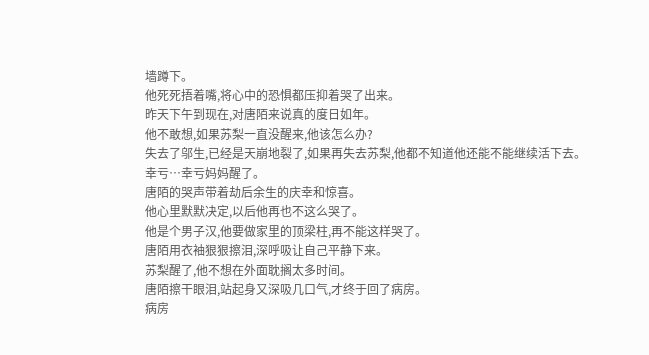墙蹲下。
他死死捂着嘴,将心中的恐惧都压抑着哭了出来。
昨天下午到现在,对唐陌来说真的度日如年。
他不敢想,如果苏梨一直没醒来,他该怎么办?
失去了邬生,已经是天崩地裂了,如果再失去苏梨,他都不知道他还能不能继续活下去。
幸亏…幸亏妈妈醒了。
唐陌的哭声带着劫后余生的庆幸和惊喜。
他心里默默决定,以后他再也不这么哭了。
他是个男子汉,他要做家里的顶梁柱,再不能这样哭了。
唐陌用衣袖狠狠擦泪,深呼吸让自己平静下来。
苏梨醒了,他不想在外面耽搁太多时间。
唐陌擦干眼泪,站起身又深吸几口气,才终于回了病房。
病房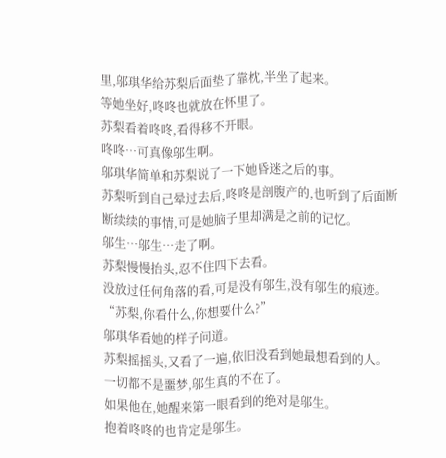里,邬琪华给苏梨后面垫了靠枕,半坐了起来。
等她坐好,咚咚也就放在怀里了。
苏梨看着咚咚,看得移不开眼。
咚咚…可真像邬生啊。
邬琪华简单和苏梨说了一下她昏迷之后的事。
苏梨听到自己晕过去后,咚咚是剖腹产的,也听到了后面断断续续的事情,可是她脑子里却满是之前的记忆。
邬生…邬生…走了啊。
苏梨慢慢抬头,忍不住四下去看。
没放过任何角落的看,可是没有邬生,没有邬生的痕迹。
“苏梨,你看什么,你想要什么?”
邬琪华看她的样子问道。
苏梨摇摇头,又看了一遍,依旧没看到她最想看到的人。
一切都不是噩梦,邬生真的不在了。
如果他在,她醒来第一眼看到的绝对是邬生。
抱着咚咚的也肯定是邬生。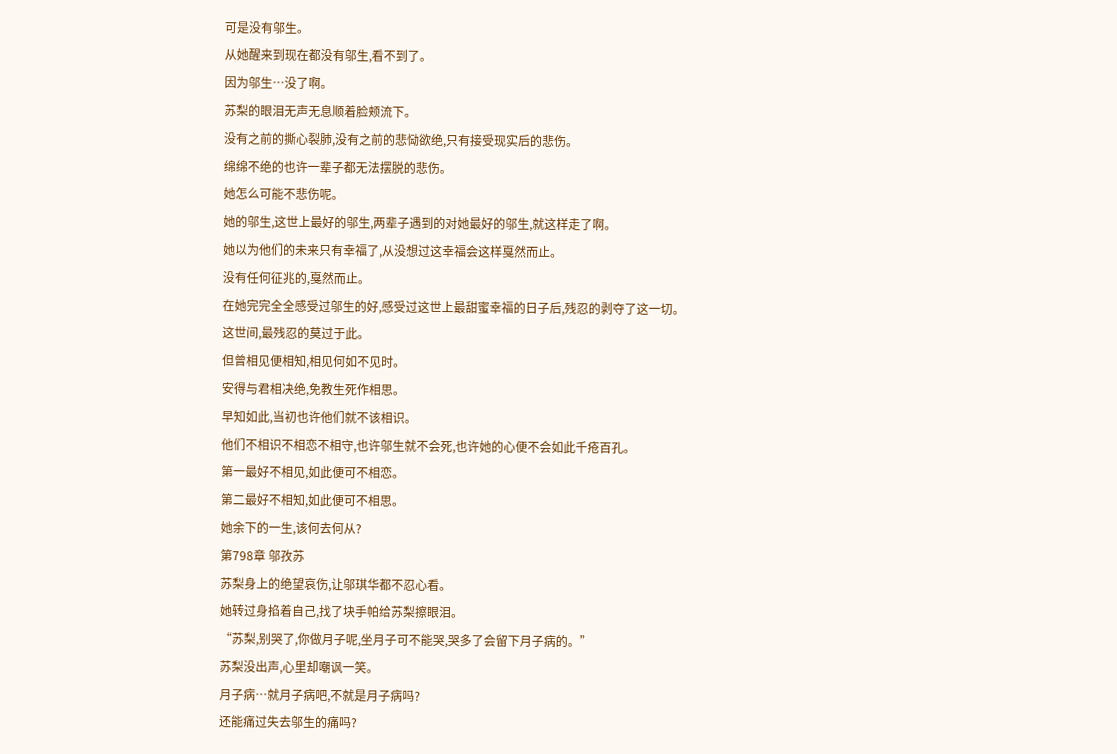可是没有邬生。
从她醒来到现在都没有邬生,看不到了。
因为邬生…没了啊。
苏梨的眼泪无声无息顺着脸颊流下。
没有之前的撕心裂肺,没有之前的悲恸欲绝,只有接受现实后的悲伤。
绵绵不绝的也许一辈子都无法摆脱的悲伤。
她怎么可能不悲伤呢。
她的邬生,这世上最好的邬生,两辈子遇到的对她最好的邬生,就这样走了啊。
她以为他们的未来只有幸福了,从没想过这幸福会这样戛然而止。
没有任何征兆的,戛然而止。
在她完完全全感受过邬生的好,感受过这世上最甜蜜幸福的日子后,残忍的剥夺了这一切。
这世间,最残忍的莫过于此。
但曾相见便相知,相见何如不见时。
安得与君相决绝,免教生死作相思。
早知如此,当初也许他们就不该相识。
他们不相识不相恋不相守,也许邬生就不会死,也许她的心便不会如此千疮百孔。
第一最好不相见,如此便可不相恋。
第二最好不相知,如此便可不相思。
她余下的一生,该何去何从?
第798章 邬孜苏
苏梨身上的绝望哀伤,让邬琪华都不忍心看。
她转过身掐着自己,找了块手帕给苏梨擦眼泪。
“苏梨,别哭了,你做月子呢,坐月子可不能哭,哭多了会留下月子病的。”
苏梨没出声,心里却嘲讽一笑。
月子病…就月子病吧,不就是月子病吗?
还能痛过失去邬生的痛吗?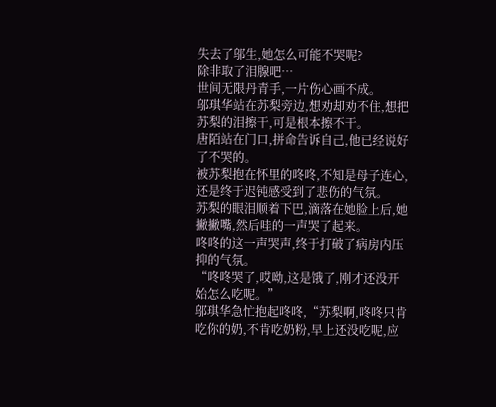失去了邬生,她怎么可能不哭呢?
除非取了泪腺吧…
世间无限丹青手,一片伤心画不成。
邬琪华站在苏梨旁边,想劝却劝不住,想把苏梨的泪擦干,可是根本擦不干。
唐陌站在门口,拼命告诉自己,他已经说好了不哭的。
被苏梨抱在怀里的咚咚,不知是母子连心,还是终于迟钝感受到了悲伤的气氛。
苏梨的眼泪顺着下巴,滴落在她脸上后,她撇撇嘴,然后哇的一声哭了起来。
咚咚的这一声哭声,终于打破了病房内压抑的气氛。
“咚咚哭了,哎呦,这是饿了,刚才还没开始怎么吃呢。”
邬琪华急忙抱起咚咚,“苏梨啊,咚咚只肯吃你的奶,不肯吃奶粉,早上还没吃呢,应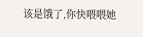该是饿了,你快喂喂她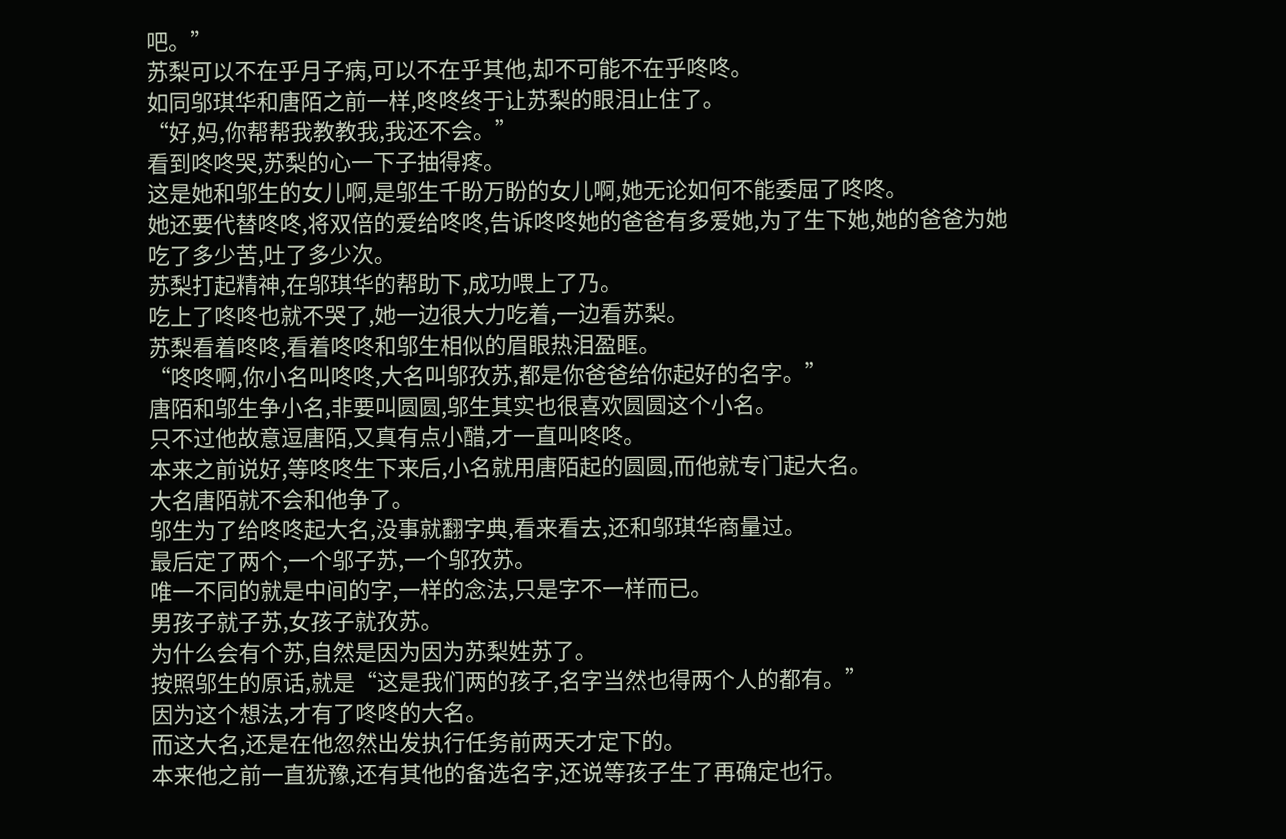吧。”
苏梨可以不在乎月子病,可以不在乎其他,却不可能不在乎咚咚。
如同邬琪华和唐陌之前一样,咚咚终于让苏梨的眼泪止住了。
“好,妈,你帮帮我教教我,我还不会。”
看到咚咚哭,苏梨的心一下子抽得疼。
这是她和邬生的女儿啊,是邬生千盼万盼的女儿啊,她无论如何不能委屈了咚咚。
她还要代替咚咚,将双倍的爱给咚咚,告诉咚咚她的爸爸有多爱她,为了生下她,她的爸爸为她吃了多少苦,吐了多少次。
苏梨打起精神,在邬琪华的帮助下,成功喂上了乃。
吃上了咚咚也就不哭了,她一边很大力吃着,一边看苏梨。
苏梨看着咚咚,看着咚咚和邬生相似的眉眼热泪盈眶。
“咚咚啊,你小名叫咚咚,大名叫邬孜苏,都是你爸爸给你起好的名字。”
唐陌和邬生争小名,非要叫圆圆,邬生其实也很喜欢圆圆这个小名。
只不过他故意逗唐陌,又真有点小醋,才一直叫咚咚。
本来之前说好,等咚咚生下来后,小名就用唐陌起的圆圆,而他就专门起大名。
大名唐陌就不会和他争了。
邬生为了给咚咚起大名,没事就翻字典,看来看去,还和邬琪华商量过。
最后定了两个,一个邬子苏,一个邬孜苏。
唯一不同的就是中间的字,一样的念法,只是字不一样而已。
男孩子就子苏,女孩子就孜苏。
为什么会有个苏,自然是因为因为苏梨姓苏了。
按照邬生的原话,就是“这是我们两的孩子,名字当然也得两个人的都有。”
因为这个想法,才有了咚咚的大名。
而这大名,还是在他忽然出发执行任务前两天才定下的。
本来他之前一直犹豫,还有其他的备选名字,还说等孩子生了再确定也行。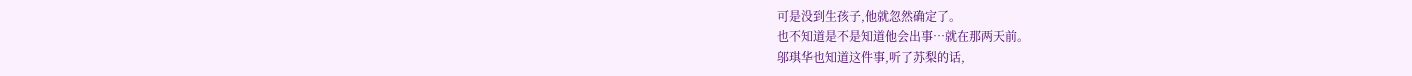可是没到生孩子,他就忽然确定了。
也不知道是不是知道他会出事…就在那两天前。
邬琪华也知道这件事,听了苏梨的话,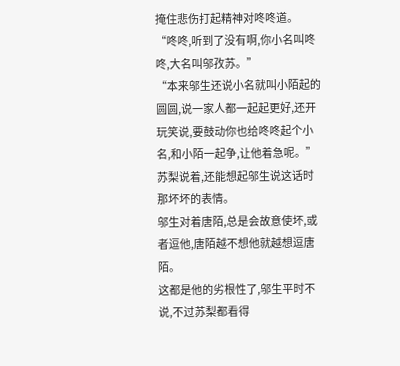掩住悲伤打起精神对咚咚道。
“咚咚,听到了没有啊,你小名叫咚咚,大名叫邬孜苏。”
“本来邬生还说小名就叫小陌起的圆圆,说一家人都一起起更好,还开玩笑说,要鼓动你也给咚咚起个小名,和小陌一起争,让他着急呢。”
苏梨说着,还能想起邬生说这话时那坏坏的表情。
邬生对着唐陌,总是会故意使坏,或者逗他,唐陌越不想他就越想逗唐陌。
这都是他的劣根性了,邬生平时不说,不过苏梨都看得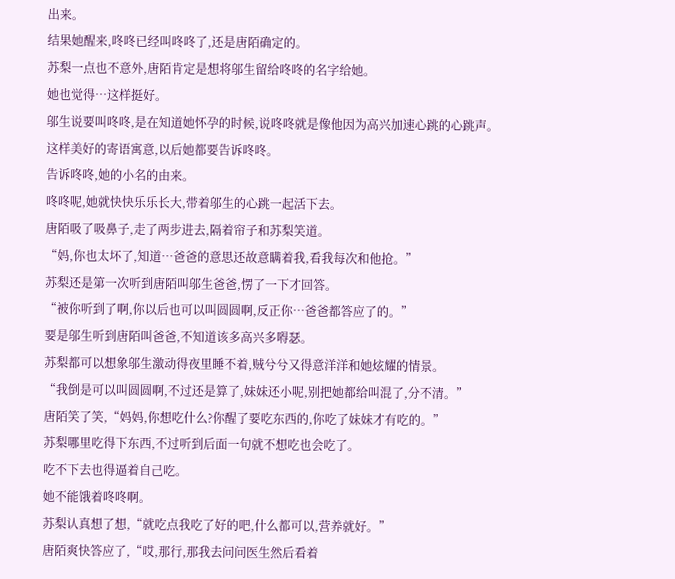出来。
结果她醒来,咚咚已经叫咚咚了,还是唐陌确定的。
苏梨一点也不意外,唐陌肯定是想将邬生留给咚咚的名字给她。
她也觉得…这样挺好。
邬生说要叫咚咚,是在知道她怀孕的时候,说咚咚就是像他因为高兴加速心跳的心跳声。
这样美好的寄语寓意,以后她都要告诉咚咚。
告诉咚咚,她的小名的由来。
咚咚呢,她就快快乐乐长大,带着邬生的心跳一起活下去。
唐陌吸了吸鼻子,走了两步进去,隔着帘子和苏梨笑道。
“妈,你也太坏了,知道…爸爸的意思还故意瞒着我,看我每次和他抢。”
苏梨还是第一次听到唐陌叫邬生爸爸,愣了一下才回答。
“被你听到了啊,你以后也可以叫圆圆啊,反正你…爸爸都答应了的。”
要是邬生听到唐陌叫爸爸,不知道该多高兴多嘚瑟。
苏梨都可以想象邬生激动得夜里睡不着,贼兮兮又得意洋洋和她炫耀的情景。
“我倒是可以叫圆圆啊,不过还是算了,妹妹还小呢,别把她都给叫混了,分不清。”
唐陌笑了笑,“妈妈,你想吃什么?你醒了要吃东西的,你吃了妹妹才有吃的。”
苏梨哪里吃得下东西,不过听到后面一句就不想吃也会吃了。
吃不下去也得逼着自己吃。
她不能饿着咚咚啊。
苏梨认真想了想,“就吃点我吃了好的吧,什么都可以,营养就好。”
唐陌爽快答应了,“哎,那行,那我去问问医生然后看着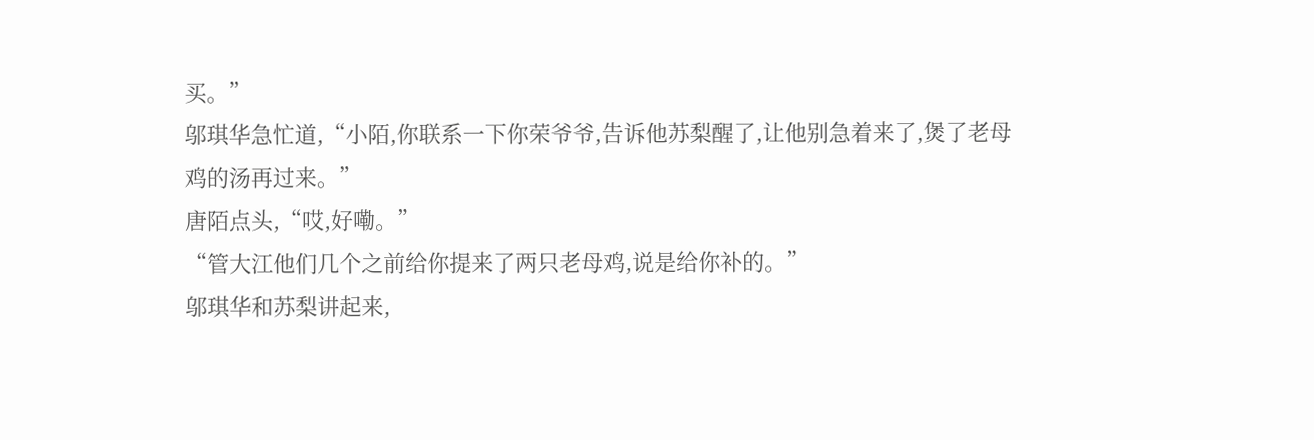买。”
邬琪华急忙道,“小陌,你联系一下你荣爷爷,告诉他苏梨醒了,让他别急着来了,煲了老母鸡的汤再过来。”
唐陌点头,“哎,好嘞。”
“管大江他们几个之前给你提来了两只老母鸡,说是给你补的。”
邬琪华和苏梨讲起来,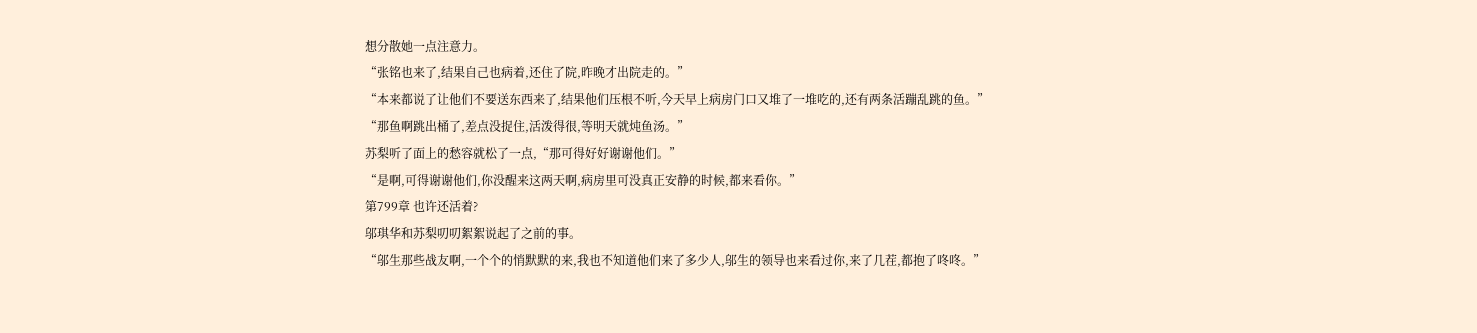想分散她一点注意力。
“张铭也来了,结果自己也病着,还住了院,昨晚才出院走的。”
“本来都说了让他们不要送东西来了,结果他们压根不听,今天早上病房门口又堆了一堆吃的,还有两条活蹦乱跳的鱼。”
“那鱼啊跳出桶了,差点没捉住,活泼得很,等明天就炖鱼汤。”
苏梨听了面上的愁容就松了一点,“那可得好好谢谢他们。”
“是啊,可得谢谢他们,你没醒来这两天啊,病房里可没真正安静的时候,都来看你。”
第799章 也许还活着?
邬琪华和苏梨叨叨絮絮说起了之前的事。
“邬生那些战友啊,一个个的悄默默的来,我也不知道他们来了多少人,邬生的领导也来看过你,来了几茬,都抱了咚咚。”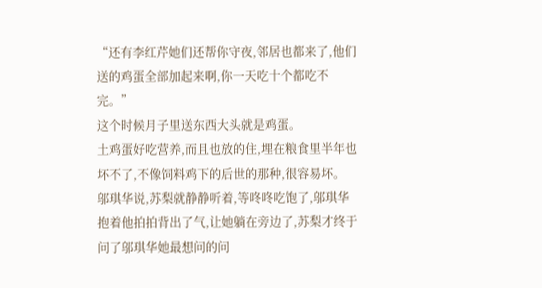“还有李红芹她们还帮你守夜,邻居也都来了,他们送的鸡蛋全部加起来啊,你一天吃十个都吃不完。”
这个时候月子里送东西大头就是鸡蛋。
土鸡蛋好吃营养,而且也放的住,埋在粮食里半年也坏不了,不像饲料鸡下的后世的那种,很容易坏。
邬琪华说,苏梨就静静听着,等咚咚吃饱了,邬琪华抱着他拍拍背出了气,让她躺在旁边了,苏梨才终于问了邬琪华她最想问的问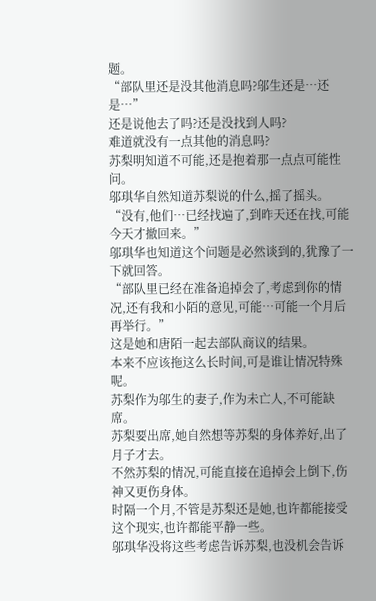题。
“部队里还是没其他消息吗?邬生还是…还是…”
还是说他去了吗?还是没找到人吗?
难道就没有一点其他的消息吗?
苏梨明知道不可能,还是抱着那一点点可能性问。
邬琪华自然知道苏梨说的什么,摇了摇头。
“没有,他们…已经找遍了,到昨天还在找,可能今天才撤回来。”
邬琪华也知道这个问题是必然谈到的,犹豫了一下就回答。
“部队里已经在准备追掉会了,考虑到你的情况,还有我和小陌的意见,可能…可能一个月后再举行。”
这是她和唐陌一起去部队商议的结果。
本来不应该拖这么长时间,可是谁让情况特殊呢。
苏梨作为邬生的妻子,作为未亡人,不可能缺席。
苏梨要出席,她自然想等苏梨的身体养好,出了月子才去。
不然苏梨的情况,可能直接在追掉会上倒下,伤神又更伤身体。
时隔一个月,不管是苏梨还是她,也许都能接受这个现实,也许都能平静一些。
邬琪华没将这些考虑告诉苏梨,也没机会告诉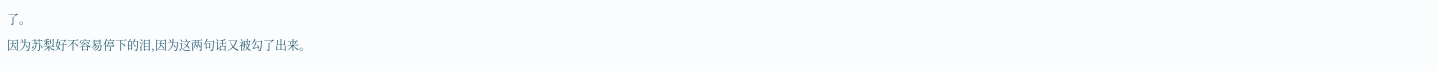了。
因为苏梨好不容易停下的泪,因为这两句话又被勾了出来。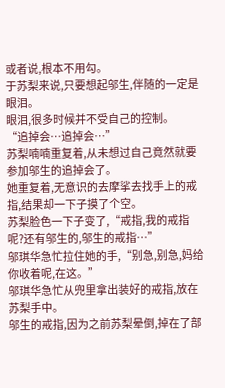或者说,根本不用勾。
于苏梨来说,只要想起邬生,伴随的一定是眼泪。
眼泪,很多时候并不受自己的控制。
“追掉会…追掉会…”
苏梨喃喃重复着,从未想过自己竟然就要参加邬生的追掉会了。
她重复着,无意识的去摩挲去找手上的戒指,结果却一下子摸了个空。
苏梨脸色一下子变了,“戒指,我的戒指呢?还有邬生的,邬生的戒指…”
邬琪华急忙拉住她的手,“别急,别急,妈给你收着呢,在这。”
邬琪华急忙从兜里拿出装好的戒指,放在苏梨手中。
邬生的戒指,因为之前苏梨晕倒,掉在了部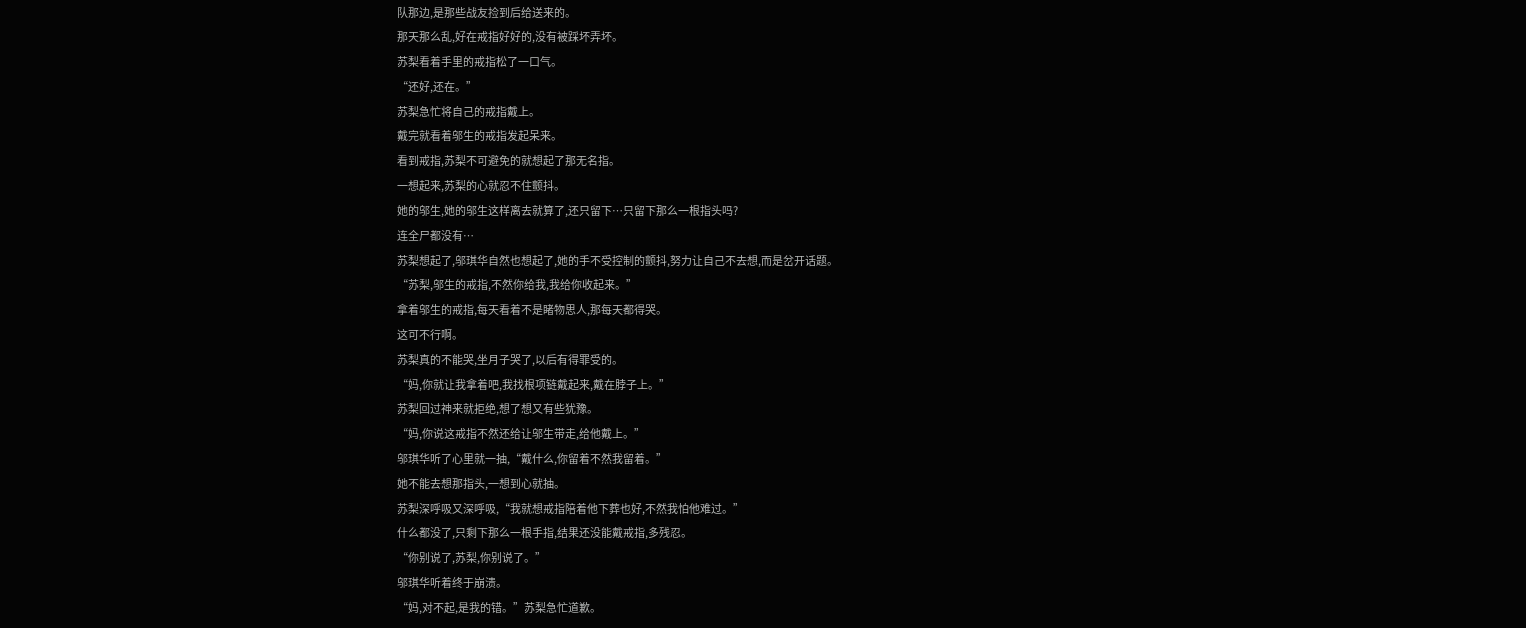队那边,是那些战友捡到后给送来的。
那天那么乱,好在戒指好好的,没有被踩坏弄坏。
苏梨看着手里的戒指松了一口气。
“还好,还在。”
苏梨急忙将自己的戒指戴上。
戴完就看着邬生的戒指发起呆来。
看到戒指,苏梨不可避免的就想起了那无名指。
一想起来,苏梨的心就忍不住颤抖。
她的邬生,她的邬生这样离去就算了,还只留下…只留下那么一根指头吗?
连全尸都没有…
苏梨想起了,邬琪华自然也想起了,她的手不受控制的颤抖,努力让自己不去想,而是岔开话题。
“苏梨,邬生的戒指,不然你给我,我给你收起来。”
拿着邬生的戒指,每天看着不是睹物思人,那每天都得哭。
这可不行啊。
苏梨真的不能哭,坐月子哭了,以后有得罪受的。
“妈,你就让我拿着吧,我找根项链戴起来,戴在脖子上。”
苏梨回过神来就拒绝,想了想又有些犹豫。
“妈,你说这戒指不然还给让邬生带走,给他戴上。”
邬琪华听了心里就一抽,“戴什么,你留着不然我留着。”
她不能去想那指头,一想到心就抽。
苏梨深呼吸又深呼吸,“我就想戒指陪着他下葬也好,不然我怕他难过。”
什么都没了,只剩下那么一根手指,结果还没能戴戒指,多残忍。
“你别说了,苏梨,你别说了。”
邬琪华听着终于崩溃。
“妈,对不起,是我的错。”苏梨急忙道歉。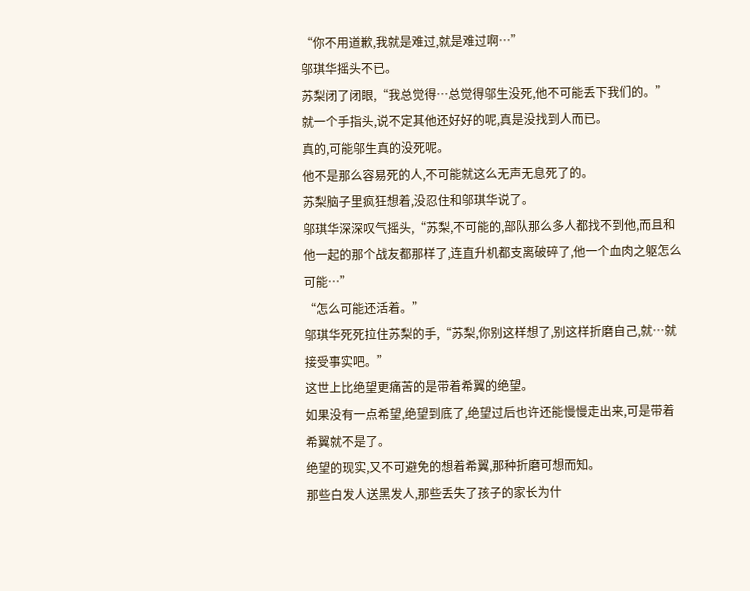“你不用道歉,我就是难过,就是难过啊…”
邬琪华摇头不已。
苏梨闭了闭眼,“我总觉得…总觉得邬生没死,他不可能丢下我们的。”
就一个手指头,说不定其他还好好的呢,真是没找到人而已。
真的,可能邬生真的没死呢。
他不是那么容易死的人,不可能就这么无声无息死了的。
苏梨脑子里疯狂想着,没忍住和邬琪华说了。
邬琪华深深叹气摇头,“苏梨,不可能的,部队那么多人都找不到他,而且和他一起的那个战友都那样了,连直升机都支离破碎了,他一个血肉之躯怎么可能…”
“怎么可能还活着。”
邬琪华死死拉住苏梨的手,“苏梨,你别这样想了,别这样折磨自己,就…就接受事实吧。”
这世上比绝望更痛苦的是带着希翼的绝望。
如果没有一点希望,绝望到底了,绝望过后也许还能慢慢走出来,可是带着希翼就不是了。
绝望的现实,又不可避免的想着希翼,那种折磨可想而知。
那些白发人送黑发人,那些丢失了孩子的家长为什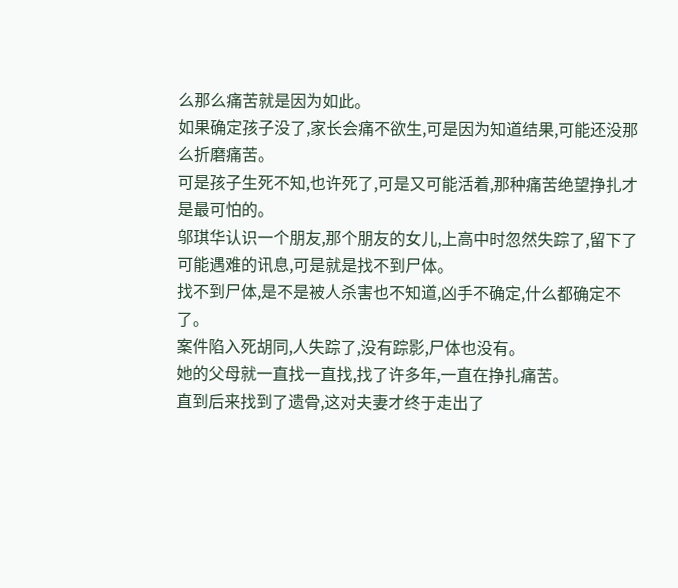么那么痛苦就是因为如此。
如果确定孩子没了,家长会痛不欲生,可是因为知道结果,可能还没那么折磨痛苦。
可是孩子生死不知,也许死了,可是又可能活着,那种痛苦绝望挣扎才是最可怕的。
邬琪华认识一个朋友,那个朋友的女儿,上高中时忽然失踪了,留下了可能遇难的讯息,可是就是找不到尸体。
找不到尸体,是不是被人杀害也不知道,凶手不确定,什么都确定不了。
案件陷入死胡同,人失踪了,没有踪影,尸体也没有。
她的父母就一直找一直找,找了许多年,一直在挣扎痛苦。
直到后来找到了遗骨,这对夫妻才终于走出了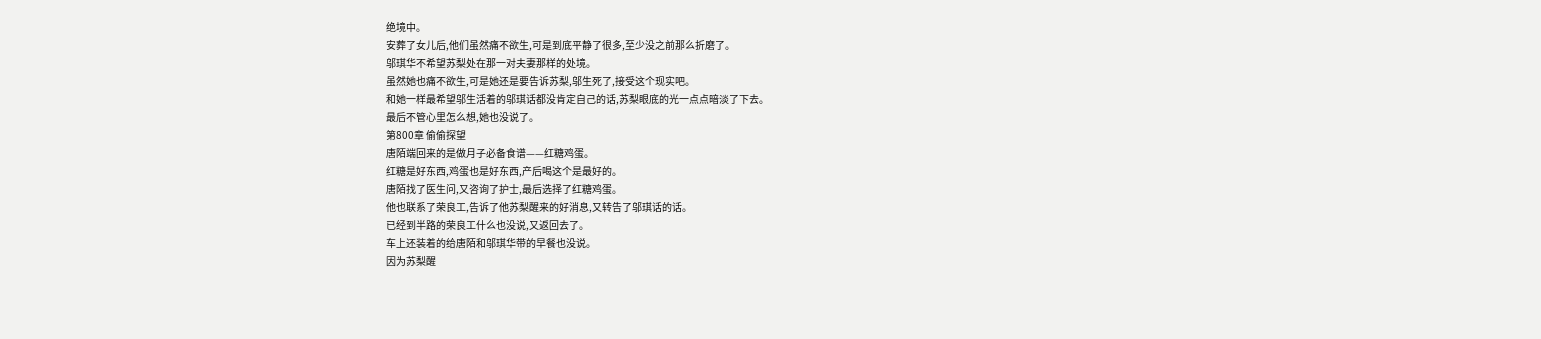绝境中。
安葬了女儿后,他们虽然痛不欲生,可是到底平静了很多,至少没之前那么折磨了。
邬琪华不希望苏梨处在那一对夫妻那样的处境。
虽然她也痛不欲生,可是她还是要告诉苏梨,邬生死了,接受这个现实吧。
和她一样最希望邬生活着的邬琪话都没肯定自己的话,苏梨眼底的光一点点暗淡了下去。
最后不管心里怎么想,她也没说了。
第800章 偷偷探望
唐陌端回来的是做月子必备食谱——红糖鸡蛋。
红糖是好东西,鸡蛋也是好东西,产后喝这个是最好的。
唐陌找了医生问,又咨询了护士,最后选择了红糖鸡蛋。
他也联系了荣良工,告诉了他苏梨醒来的好消息,又转告了邬琪话的话。
已经到半路的荣良工什么也没说,又返回去了。
车上还装着的给唐陌和邬琪华带的早餐也没说。
因为苏梨醒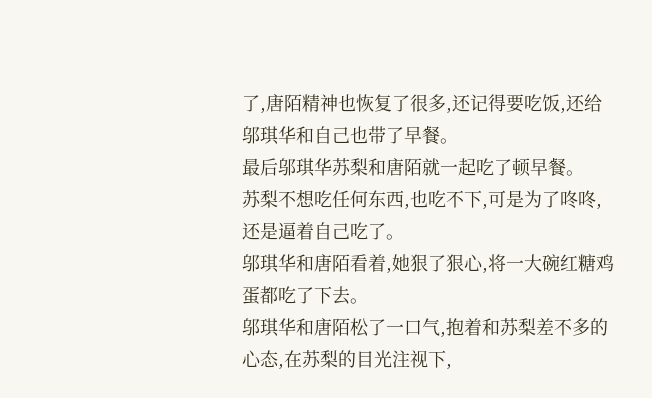了,唐陌精神也恢复了很多,还记得要吃饭,还给邬琪华和自己也带了早餐。
最后邬琪华苏梨和唐陌就一起吃了顿早餐。
苏梨不想吃任何东西,也吃不下,可是为了咚咚,还是逼着自己吃了。
邬琪华和唐陌看着,她狠了狠心,将一大碗红糖鸡蛋都吃了下去。
邬琪华和唐陌松了一口气,抱着和苏梨差不多的心态,在苏梨的目光注视下,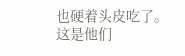也硬着头皮吃了。
这是他们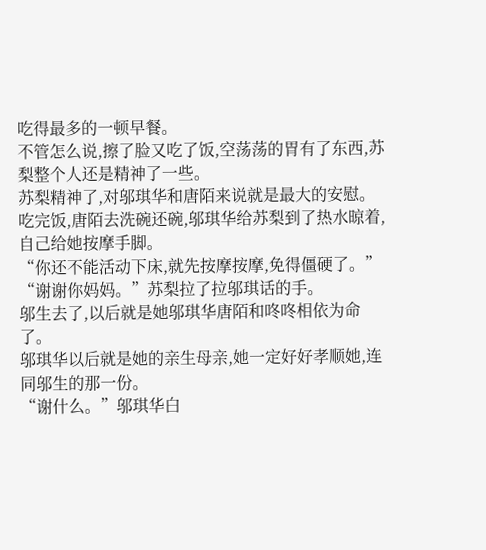吃得最多的一顿早餐。
不管怎么说,擦了脸又吃了饭,空荡荡的胃有了东西,苏梨整个人还是精神了一些。
苏梨精神了,对邬琪华和唐陌来说就是最大的安慰。
吃完饭,唐陌去洗碗还碗,邬琪华给苏梨到了热水晾着,自己给她按摩手脚。
“你还不能活动下床,就先按摩按摩,免得僵硬了。”
“谢谢你妈妈。”苏梨拉了拉邬琪话的手。
邬生去了,以后就是她邬琪华唐陌和咚咚相依为命了。
邬琪华以后就是她的亲生母亲,她一定好好孝顺她,连同邬生的那一份。
“谢什么。”邬琪华白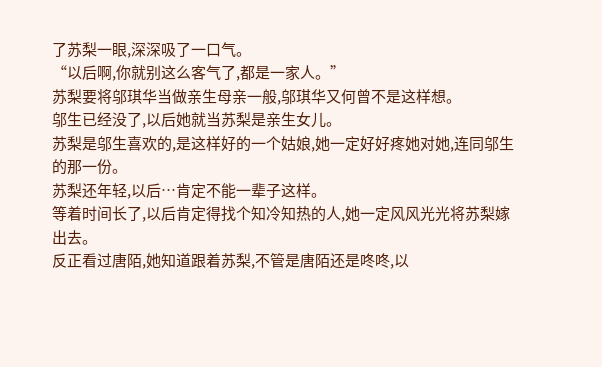了苏梨一眼,深深吸了一口气。
“以后啊,你就别这么客气了,都是一家人。”
苏梨要将邬琪华当做亲生母亲一般,邬琪华又何曾不是这样想。
邬生已经没了,以后她就当苏梨是亲生女儿。
苏梨是邬生喜欢的,是这样好的一个姑娘,她一定好好疼她对她,连同邬生的那一份。
苏梨还年轻,以后…肯定不能一辈子这样。
等着时间长了,以后肯定得找个知冷知热的人,她一定风风光光将苏梨嫁出去。
反正看过唐陌,她知道跟着苏梨,不管是唐陌还是咚咚,以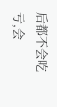后都不会吃亏,会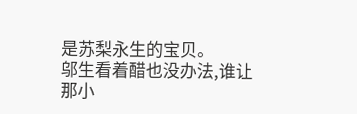是苏梨永生的宝贝。
邬生看着醋也没办法,谁让那小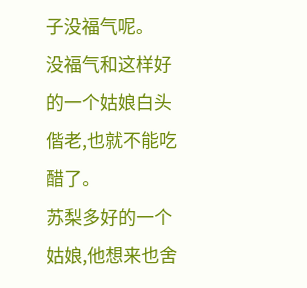子没福气呢。
没福气和这样好的一个姑娘白头偕老,也就不能吃醋了。
苏梨多好的一个姑娘,他想来也舍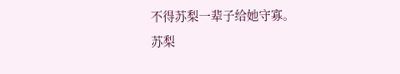不得苏梨一辈子给她守寡。
苏梨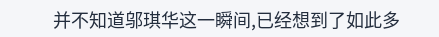并不知道邬琪华这一瞬间,已经想到了如此多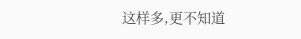这样多,更不知道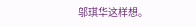邬琪华这样想。